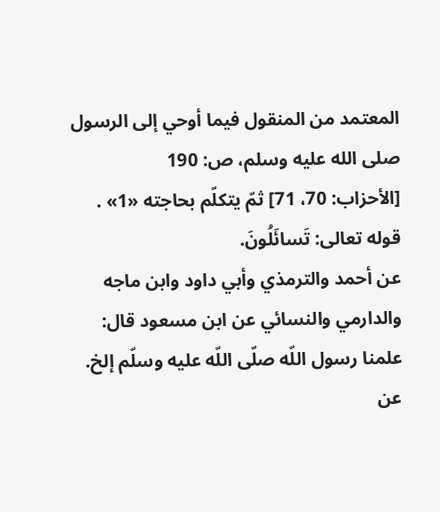المعتمد من المنقول فيما أوحي إلى الرسول صلى الله عليه وسلم، ص: 190
[الأحزاب: 70، 71] ثمّ يتكلّم بحاجته «1» .
قوله تعالى: تَسائَلُونَ.
عن أحمد والترمذي وأبي داود وابن ماجه والدارمي والنسائي عن ابن مسعود قال:
علمنا رسول اللّه صلّى اللّه عليه وسلّم إلخ.
عن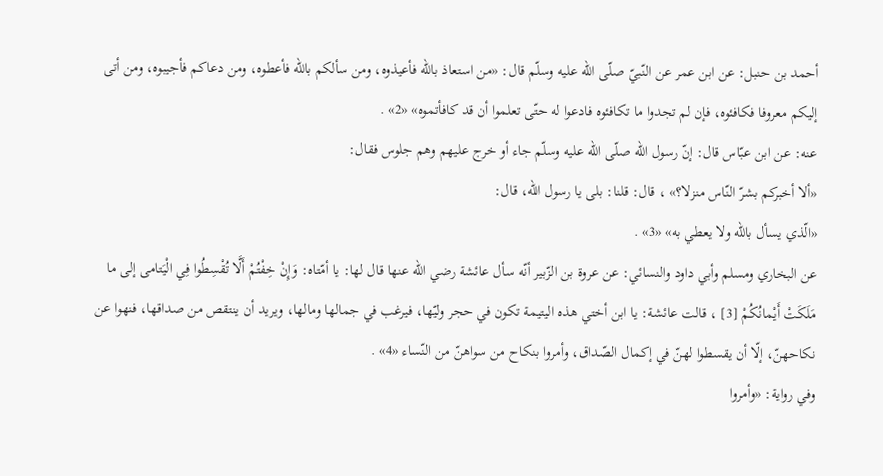أحمد بن حنبل: عن ابن عمر عن النّبيّ صلّى اللّه عليه وسلّم قال: «من استعاذ باللّه فأعيذوه، ومن سألكم باللّه فأعطوه، ومن دعاكم فأجيبوه، ومن أتى إليكم معروفا فكافئوه، فإن لم تجدوا ما تكافئوه فادعوا له حتّى تعلموا أن قد كافأتموه» «2» .
عنه: عن ابن عبّاس قال: إنّ رسول اللّه صلّى اللّه عليه وسلّم جاء أو خرج عليهم وهم جلوس فقال:
«ألا أخبركم بشرّ النّاس منزلا؟» ، قال: قلنا: بلى يا رسول اللّه، قال:
«الّذي يسأل باللّه ولا يعطي به» «3» .
عن البخاري ومسلم وأبي داود والنسائي: عن عروة بن الزّبير أنّه سأل عائشة رضي اللّه عنها قال لها: يا أمّتاه: وَإِنْ خِفْتُمْ أَلَّا تُقْسِطُوا فِي الْيَتامى إلى ما مَلَكَتْ أَيْمانُكُمْ [3] ، قالت عائشة: يا ابن أختي هذه اليتيمة تكون في حجر وليّها، فيرغب في جمالها ومالها، ويريد أن ينتقص من صداقها، فنهوا عن نكاحهنّ، إلّا أن يقسطوا لهنّ في إكمال الصّداق، وأمروا بنكاح من سواهنّ من النّساء «4» .
وفي رواية: «وأمروا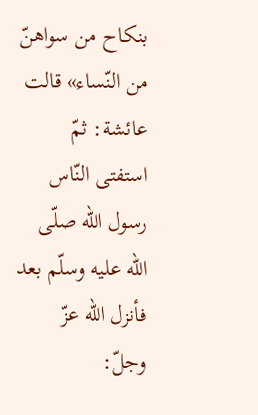بنكاح من سواهنّ من النّساء» قالت عائشة: ثمّ استفتى النّاس رسول اللّه صلّى اللّه عليه وسلّم بعد فأنزل اللّه عزّ وجلّ: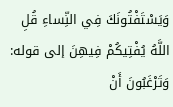وَيَسْتَفْتُونَكَ فِي النِّساءِ قُلِ اللَّهُ يُفْتِيكُمْ فِيهِنَ إلى قوله: وَتَرْغَبُونَ أَنْ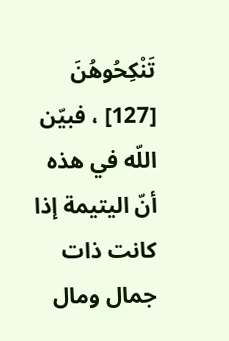تَنْكِحُوهُنَ [127] ، فبيّن اللّه في هذه أنّ اليتيمة إذا كانت ذات جمال ومال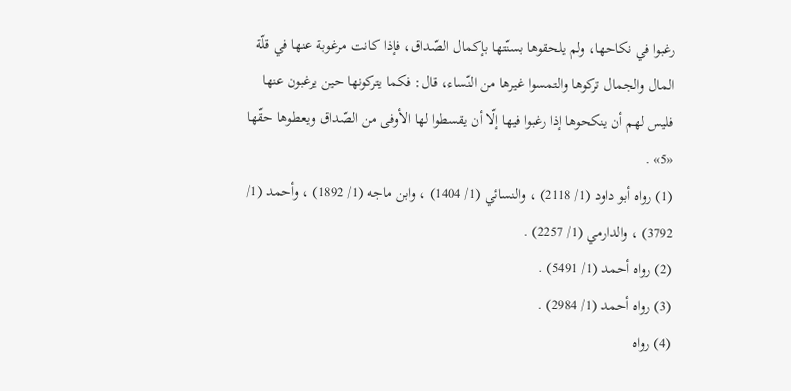رغبوا في نكاحها، ولم يلحقوها بسنّتها بإكمال الصّداق، فإذا كانت مرغوبة عنها في قلّة المال والجمال تركوها والتمسوا غيرها من النّساء، قال: فكما يتركونها حين يرغبون عنها فليس لهم أن ينكحوها إذا رغبوا فيها إلّا أن يقسطوا لها الأوفى من الصّداق ويعطوها حقّها «5» .
(1) رواه أبو داود (1/ 2118) ، والنسائي (1/ 1404) ، وابن ماجه (1/ 1892) ، وأحمد (1/ 3792) ، والدارمي (1/ 2257) .
(2) رواه أحمد (1/ 5491) .
(3) رواه أحمد (1/ 2984) .
(4) رواه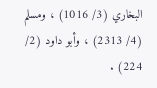البخاري (3/ 1016) ، ومسلم (4/ 2313) ، وأبو داود (2/ 224) .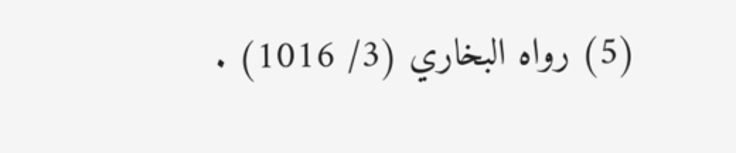(5) رواه البخاري (3/ 1016) .